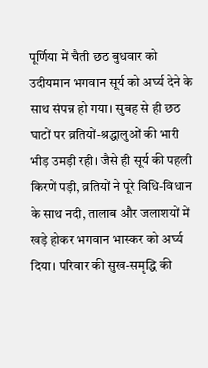पूर्णिया में चैती छठ बुधवार को उदीयमान भगवान सूर्य को अर्घ्य देने के साथ संपन्न हो गया। सुबह से ही छठ घाटों पर व्रतियों-श्रद्धालुओं की भारी भीड़ उमड़ी रही। जैसे ही सूर्य की पहली किरणें पड़ी, व्रतियों ने पूरे विधि-विधान के साथ नदी, तालाब और जलाशयों में खड़े होकर भगवान भास्कर को अर्घ्य दिया। परिवार की सुख-समृद्धि की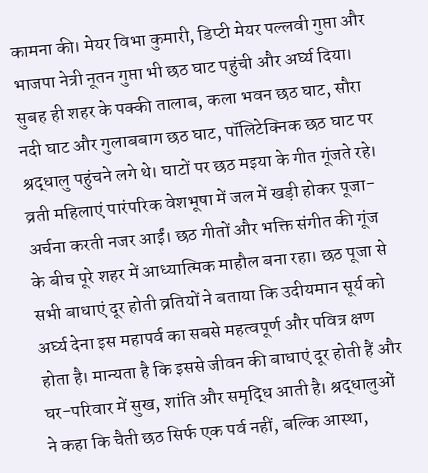कामना की। मेयर विभा कुमारी, डिप्टी मेयर पल्लवी गुप्ता और भाजपा नेत्री नूतन गुप्ता भी छठ घाट पहुंची और अर्घ्य दिया। सुबह ही शहर के पक्की तालाब, कला भवन छठ घाट, सौरा नदी घाट और गुलाबबाग छठ घाट, पॉलिटेक्निक छठ घाट पर श्रद्धालु पहुंचने लगे थे। घाटों पर छठ मइया के गीत गूंजते रहे। व्रती महिलाएं पारंपरिक वेशभूषा में जल में खड़ी होकर पूजा-अर्चना करती नजर आईं। छठ गीतों और भक्ति संगीत की गूंज के बीच पूरे शहर में आध्यात्मिक माहौल बना रहा। छठ पूजा से सभी बाधाएं दूर होती व्रतियों ने बताया कि उदीयमान सूर्य को अर्घ्य देना इस महापर्व का सबसे महत्वपूर्ण और पवित्र क्षण होता है। मान्यता है कि इससे जीवन की बाधाएं दूर होती हैं और घर-परिवार में सुख, शांति और समृद्धि आती है। श्रद्धालुओं ने कहा कि चैती छठ सिर्फ एक पर्व नहीं, बल्कि आस्था,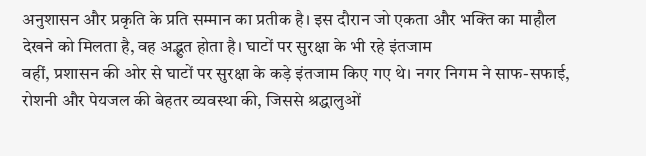अनुशासन और प्रकृति के प्रति सम्मान का प्रतीक है। इस दौरान जो एकता और भक्ति का माहौल देखने को मिलता है, वह अद्भुत होता है। घाटों पर सुरक्षा के भी रहे इंतजाम
वहीं, प्रशासन की ओर से घाटों पर सुरक्षा के कड़े इंतजाम किए गए थे। नगर निगम ने साफ-सफाई, रोशनी और पेयजल की बेहतर व्यवस्था की, जिससे श्रद्धालुओं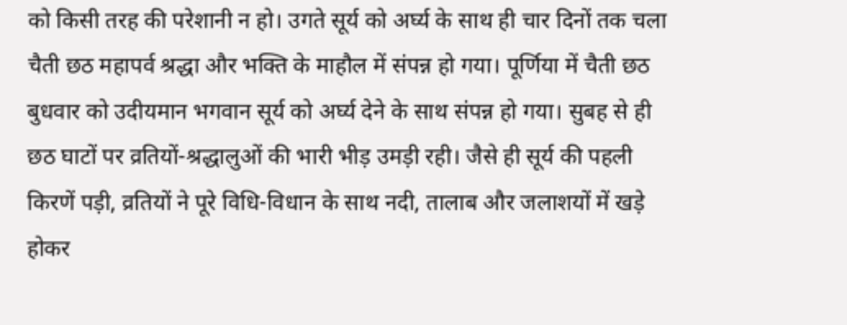को किसी तरह की परेशानी न हो। उगते सूर्य को अर्घ्य के साथ ही चार दिनों तक चला चैती छठ महापर्व श्रद्धा और भक्ति के माहौल में संपन्न हो गया। पूर्णिया में चैती छठ बुधवार को उदीयमान भगवान सूर्य को अर्घ्य देने के साथ संपन्न हो गया। सुबह से ही छठ घाटों पर व्रतियों-श्रद्धालुओं की भारी भीड़ उमड़ी रही। जैसे ही सूर्य की पहली किरणें पड़ी, व्रतियों ने पूरे विधि-विधान के साथ नदी, तालाब और जलाशयों में खड़े होकर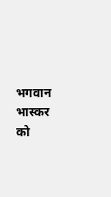भगवान भास्कर को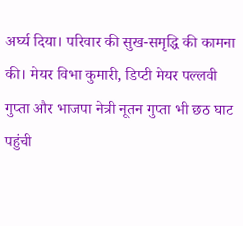अर्घ्य दिया। परिवार की सुख-समृद्धि की कामना की। मेयर विभा कुमारी, डिप्टी मेयर पल्लवी गुप्ता और भाजपा नेत्री नूतन गुप्ता भी छठ घाट पहुंची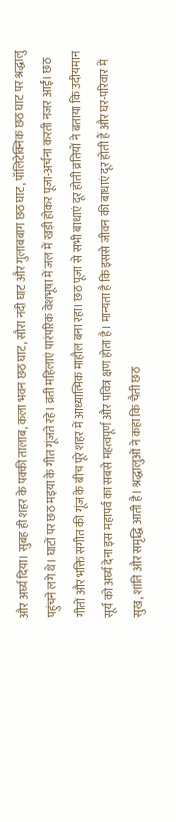और अर्घ्य दिया। सुबह ही शहर के पक्की तालाब, कला भवन छठ घाट, सौरा नदी घाट और गुलाबबाग छठ घाट, पॉलिटेक्निक छठ घाट पर श्रद्धालु पहुंचने लगे थे। घाटों पर छठ मइया के गीत गूंजते रहे। व्रती महिलाएं पारंपरिक वेशभूषा में जल में खड़ी होकर पूजा-अर्चना करती नजर आईं। छठ गीतों और भक्ति संगीत की गूंज के बीच पूरे शहर में आध्यात्मिक माहौल बना रहा। छठ पूजा से सभी बाधाएं दूर होती व्रतियों ने बताया कि उदीयमान सूर्य को अर्घ्य देना इस महापर्व का सबसे महत्वपूर्ण और पवित्र क्षण होता है। मान्यता है कि इससे जीवन की बाधाएं दूर होती हैं और घर-परिवार में सुख, शांति और समृद्धि आती है। श्रद्धालुओं ने कहा कि चैती छठ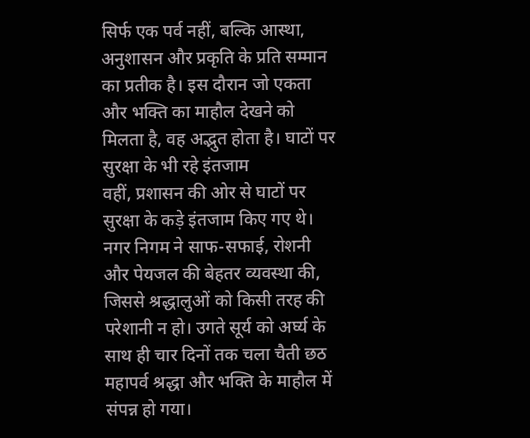सिर्फ एक पर्व नहीं, बल्कि आस्था, अनुशासन और प्रकृति के प्रति सम्मान का प्रतीक है। इस दौरान जो एकता और भक्ति का माहौल देखने को मिलता है, वह अद्भुत होता है। घाटों पर सुरक्षा के भी रहे इंतजाम
वहीं, प्रशासन की ओर से घाटों पर सुरक्षा के कड़े इंतजाम किए गए थे। नगर निगम ने साफ-सफाई, रोशनी और पेयजल की बेहतर व्यवस्था की, जिससे श्रद्धालुओं को किसी तरह की परेशानी न हो। उगते सूर्य को अर्घ्य के साथ ही चार दिनों तक चला चैती छठ महापर्व श्रद्धा और भक्ति के माहौल में संपन्न हो गया।